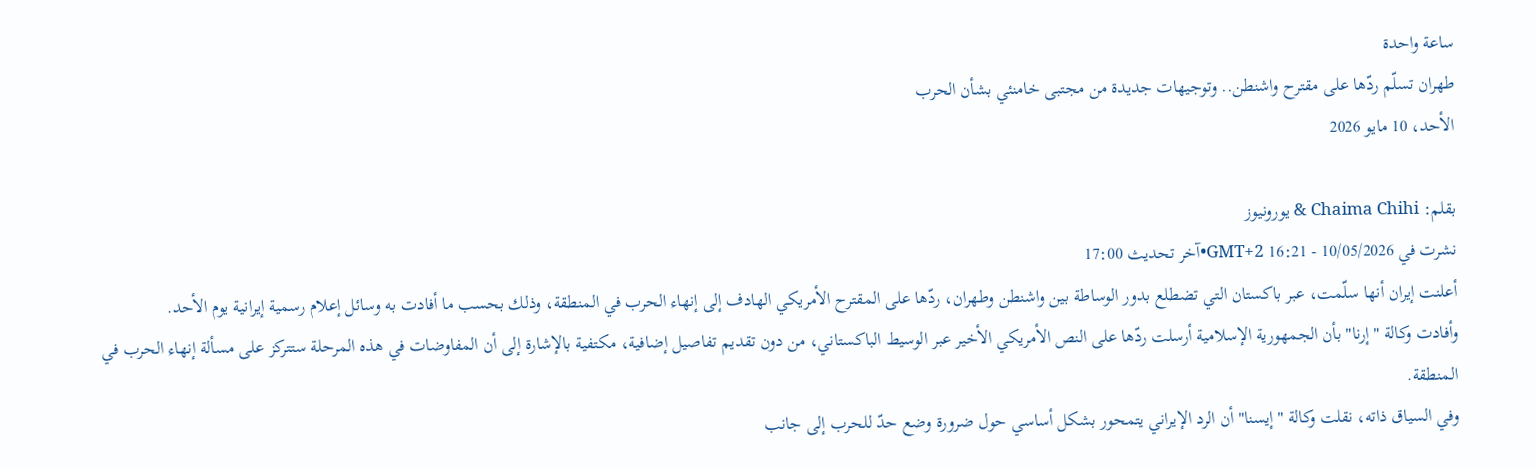ساعة واحدة
طهران تسلّم ردّها على مقترح واشنطن.. وتوجيهات جديدة من مجتبى خامنئي بشأن الحرب
الأحد، 10 مايو 2026

بقلم: Chaima Chihi & يورونيوز
نشرت في 10/05/2026 - 16:21 GMT+2•آخر تحديث 17:00
أعلنت إيران أنها سلّمت، عبر باكستان التي تضطلع بدور الوساطة بين واشنطن وطهران، ردّها على المقترح الأمريكي الهادف إلى إنهاء الحرب في المنطقة، وذلك بحسب ما أفادت به وسائل إعلام رسمية إيرانية يوم الأحد.
وأفادت وكالة "إرنا" بأن الجمهورية الإسلامية أرسلت ردّها على النص الأمريكي الأخير عبر الوسيط الباكستاني، من دون تقديم تفاصيل إضافية، مكتفية بالإشارة إلى أن المفاوضات في هذه المرحلة ستتركز على مسألة إنهاء الحرب في المنطقة.
وفي السياق ذاته، نقلت وكالة "إيسنا" أن الرد الإيراني يتمحور بشكل أساسي حول ضرورة وضع حدّ للحرب إلى جانب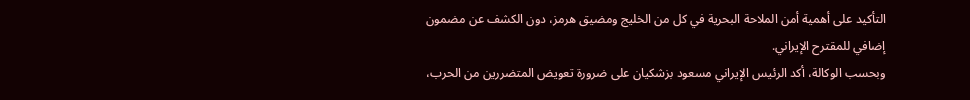التأكيد على أهمية أمن الملاحة البحرية في كل من الخليج ومضيق هرمز، دون الكشف عن مضمون إضافي للمقترح الإيراني.
وبحسب الوكالة، أكد الرئيس الإيراني مسعود بزشكيان على ضرورة تعويض المتضررين من الحرب،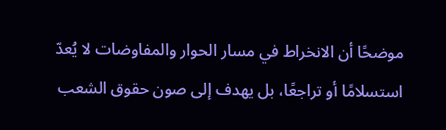موضحًا أن الانخراط في مسار الحوار والمفاوضات لا يُعدّ استسلامًا أو تراجعًا، بل يهدف إلى صون حقوق الشعب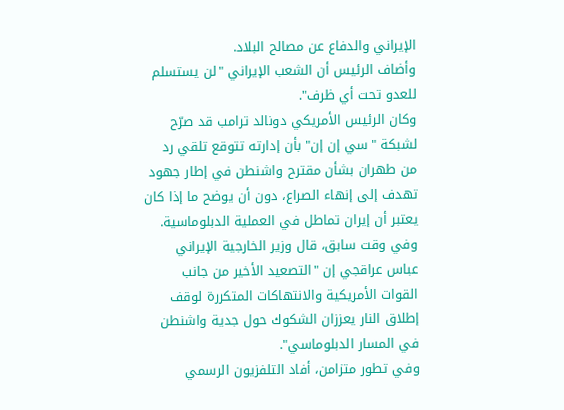الإيراني والدفاع عن مصالح البلاد.
وأضاف الرئيس أن الشعب الإيراني "لن يستسلم للعدو تحت أي ظرف".
وكان الرئيس الأمريكي دونالد ترامب قد صرّح لشبكة "سي إن إن" بأن إدارته تتوقع تلقي رد من طهران بشأن مقترح واشنطن في إطار جهود تهدف إلى إنهاء الصراع، دون أن يوضح ما إذا كان يعتبر أن إيران تماطل في العملية الدبلوماسية.
وفي وقت سابق، قال وزير الخارجية الإيراني عباس عراقجي إن "التصعيد الأخير من جانب القوات الأمريكية والانتهاكات المتكررة لوقف إطلاق النار يعززان الشكوك حول جدية واشنطن في المسار الدبلوماسي".
وفي تطور متزامن، أفاد التلفزيون الرسمي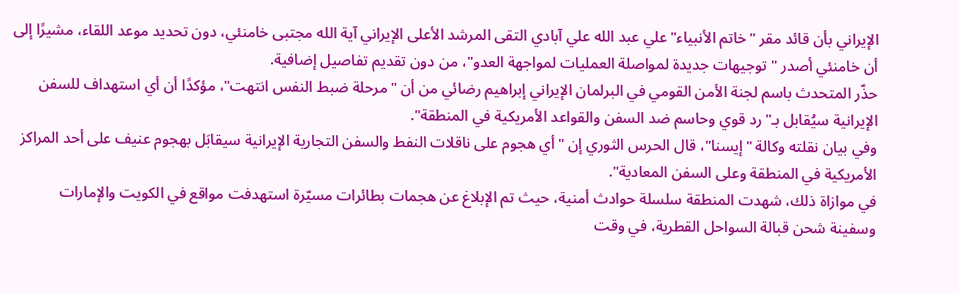الإيراني بأن قائد مقر "خاتم الأنبياء" علي عبد الله علي آبادي التقى المرشد الأعلى الإيراني آية الله مجتبى خامنئي، دون تحديد موعد اللقاء، مشيرًا إلى أن خامنئي أصدر "توجيهات جديدة لمواصلة العمليات لمواجهة العدو"، من دون تقديم تفاصيل إضافية.
حذّر المتحدث باسم لجنة الأمن القومي في البرلمان الإيراني إبراهيم رضائي من أن "مرحلة ضبط النفس انتهت"، مؤكدًا أن أي استهداف للسفن الإيرانية سيُقابل بـ"رد قوي وحاسم ضد السفن والقواعد الأمريكية في المنطقة".
وفي بيان نقلته وكالة "إيسنا"، قال الحرس الثوري إن "أي هجوم على ناقلات النفط والسفن التجارية الإيرانية سيقابَل بهجوم عنيف على أحد المراكز الأمريكية في المنطقة وعلى السفن المعادية".
في موازاة ذلك، شهدت المنطقة سلسلة حوادث أمنية، حيث تم الإبلاغ عن هجمات بطائرات مسيّرة استهدفت مواقع في الكويت والإمارات وسفينة شحن قبالة السواحل القطرية، في وقت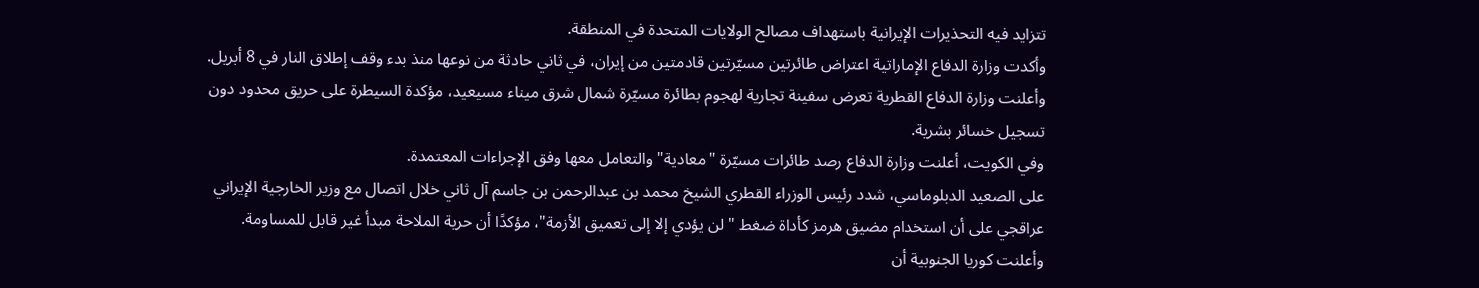تتزايد فيه التحذيرات الإيرانية باستهداف مصالح الولايات المتحدة في المنطقة.
وأكدت وزارة الدفاع الإماراتية اعتراض طائرتين مسيّرتين قادمتين من إيران، في ثاني حادثة من نوعها منذ بدء وقف إطلاق النار في 8 أبريل.
وأعلنت وزارة الدفاع القطرية تعرض سفينة تجارية لهجوم بطائرة مسيّرة شمال شرق ميناء مسيعيد، مؤكدة السيطرة على حريق محدود دون تسجيل خسائر بشرية.
وفي الكويت، أعلنت وزارة الدفاع رصد طائرات مسيّرة "معادية" والتعامل معها وفق الإجراءات المعتمدة.
على الصعيد الدبلوماسي، شدد رئيس الوزراء القطري الشيخ محمد بن عبدالرحمن بن جاسم آل ثاني خلال اتصال مع وزير الخارجية الإيراني عراقجي على أن استخدام مضيق هرمز كأداة ضغط "لن يؤدي إلا إلى تعميق الأزمة"، مؤكدًا أن حرية الملاحة مبدأ غير قابل للمساومة.
وأعلنت كوريا الجنوبية أن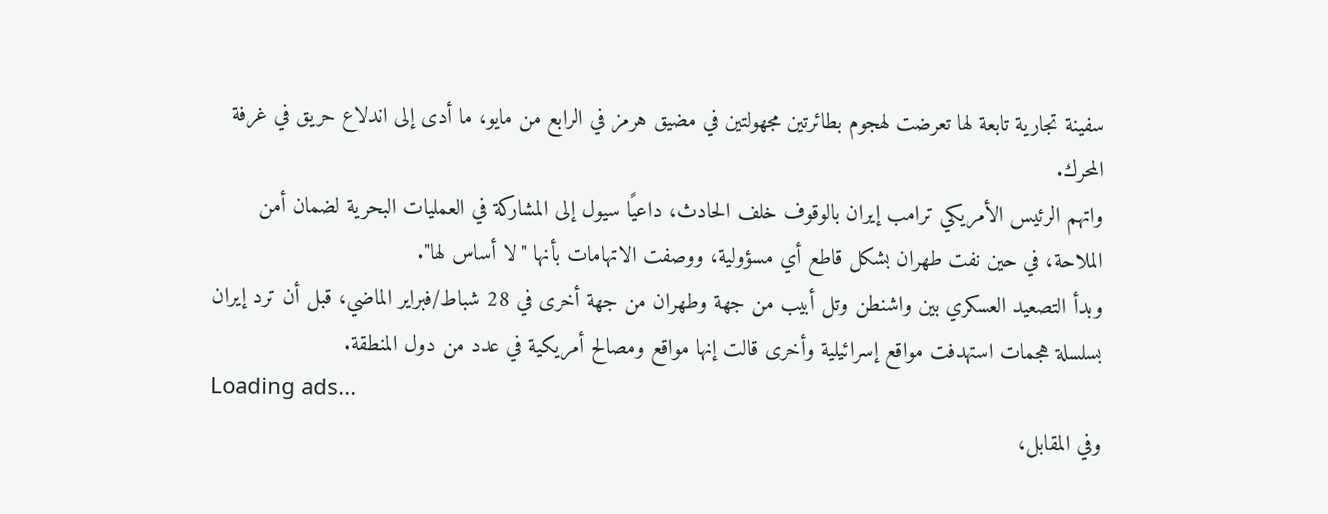سفينة تجارية تابعة لها تعرضت لهجوم بطائرتين مجهولتين في مضيق هرمز في الرابع من مايو، ما أدى إلى اندلاع حريق في غرفة المحرك.
واتهم الرئيس الأمريكي ترامب إيران بالوقوف خلف الحادث، داعيًا سيول إلى المشاركة في العمليات البحرية لضمان أمن الملاحة، في حين نفت طهران بشكل قاطع أي مسؤولية، ووصفت الاتهامات بأنها "لا أساس لها".
وبدأ التصعيد العسكري بين واشنطن وتل أبيب من جهة وطهران من جهة أخرى في 28 شباط/فبراير الماضي، قبل أن ترد إيران بسلسلة هجمات استهدفت مواقع إسرائيلية وأخرى قالت إنها مواقع ومصالح أمريكية في عدد من دول المنطقة.
Loading ads...
وفي المقابل،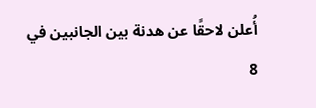أُعلن لاحقًا عن هدنة بين الجانبين في 8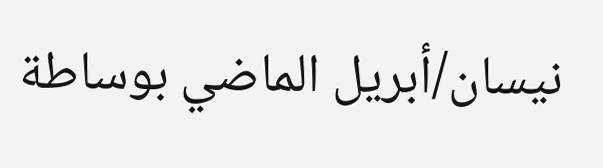نيسان/أبريل الماضي بوساطة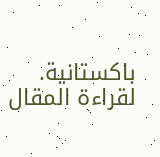باكستانية.
لقراءة المقال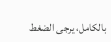بالكامل، يرجى الضغط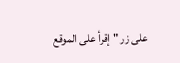على زر "إقرأ على الموقع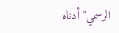الرسمي" أدناه